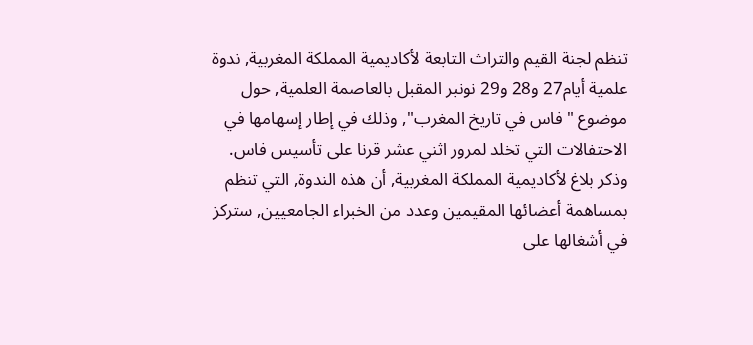تنظم لجنة القيم والتراث التابعة لأكاديمية المملكة المغربية, ندوة علمية أيام27 و28 و29 نونبر المقبل بالعاصمة العلمية, حول موضوع "فاس في تاريخ المغرب", وذلك في إطار إسهامها في الاحتفالات التي تخلد لمرور اثني عشر قرنا على تأسيس فاس.
وذكر بلاغ لأكاديمية المملكة المغربية, أن هذه الندوة, التي تنظم بمساهمة أعضائها المقيمين وعدد من الخبراء الجامعيين, ستركز في أشغالها على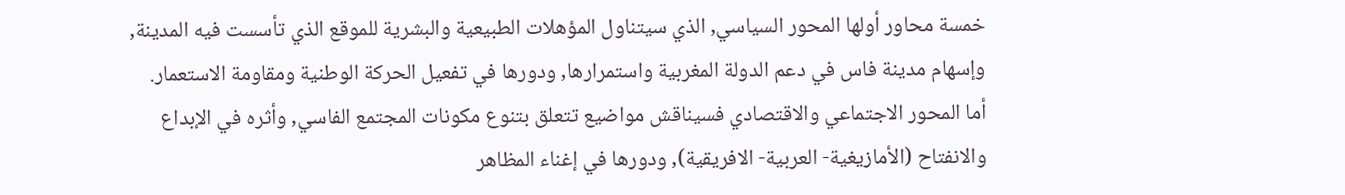خمسة محاور أولها المحور السياسي, الذي سيتناول المؤهلات الطبيعية والبشرية للموقع الذي تأسست فيه المدينة, وإسهام مدينة فاس في دعم الدولة المغربية واستمرارها, ودورها في تفعيل الحركة الوطنية ومقاومة الاستعمار.
أما المحور الاجتماعي والاقتصادي فسيناقش مواضيع تتعلق بتنوع مكونات المجتمع الفاسي, وأثره في الإبداع والانفتاح (الأمازيغية- العربية- الافريقية), ودورها في إغناء المظاهر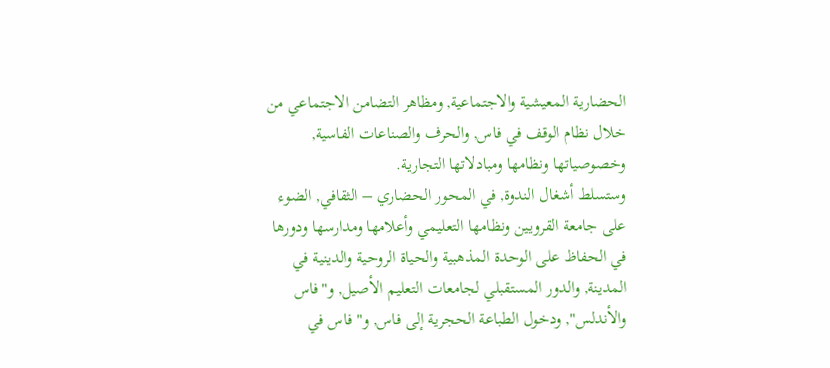الحضارية المعيشية والاجتماعية, ومظاهر التضامن الاجتماعي من خلال نظام الوقف في فاس, والحرف والصناعات الفاسية, وخصوصياتها ونظامها ومبادلاتها التجارية.
وستسلط أشغال الندوة, في المحور الحضاري – الثقافي, الضوء على جامعة القرويين ونظامها التعليمي وأعلامها ومدارسها ودورها في الحفاظ على الوحدة المذهبية والحياة الروحية والدينية في المدينة, والدور المستقبلي لجامعات التعليم الأصيل, و"فاس والأندلس", ودخول الطباعة الحجرية إلى فاس, و" فاس في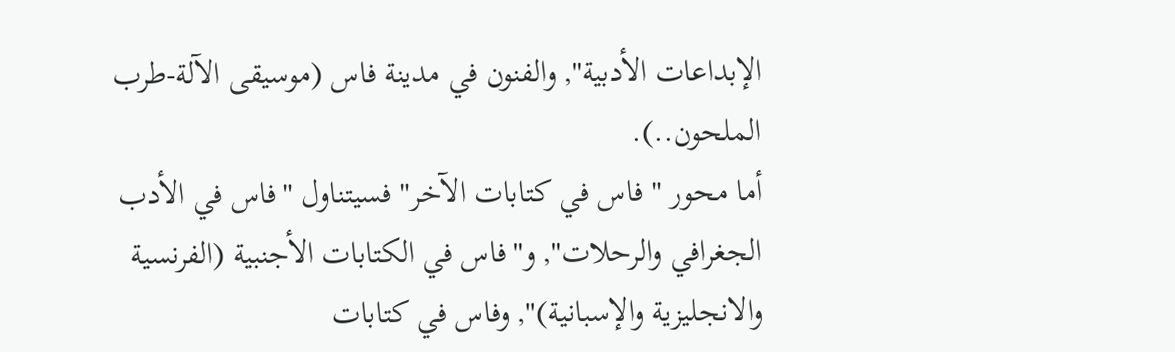الإبداعات الأدبية", والفنون في مدينة فاس (موسيقى الآلة-طرب الملحون..).
أما محور " فاس في كتابات الآخر" فسيتناول "فاس في الأدب الجغرافي والرحلات", و"فاس في الكتابات الأجنبية (الفرنسية والانجليزية والإسبانية)", وفاس في كتابات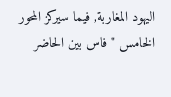اليهود المغاربة, فيما سيركز المحور الخامس "فاس بين الحاضر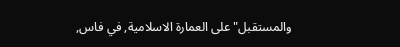والمستقبل" على العمارة الاسلامية, في فاس,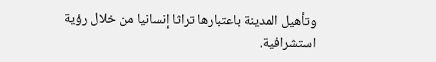وتأهيل المدينة باعتبارها تراثا إنسانيا من خلال رؤية استشرافية.